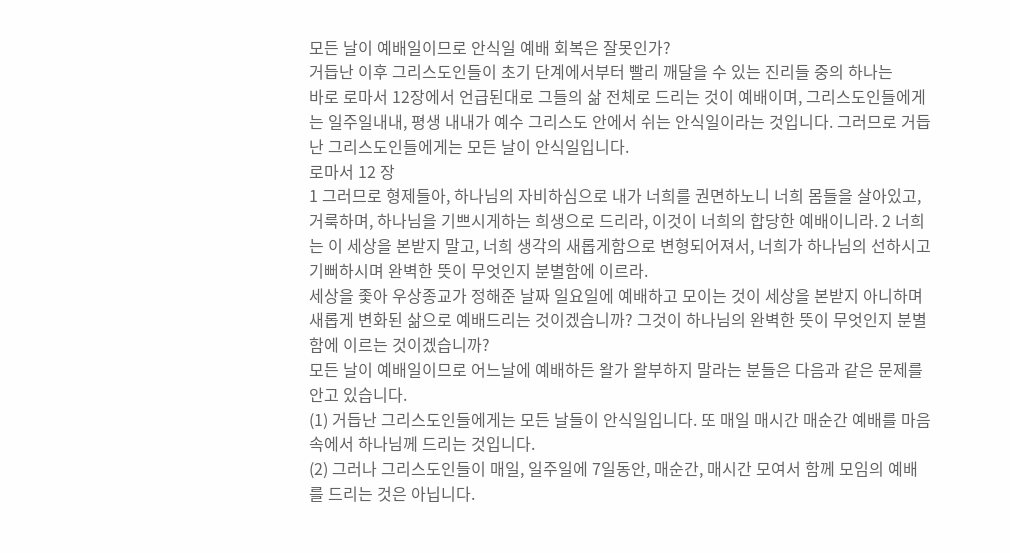모든 날이 예배일이므로 안식일 예배 회복은 잘못인가?
거듭난 이후 그리스도인들이 초기 단계에서부터 빨리 깨달을 수 있는 진리들 중의 하나는
바로 로마서 12장에서 언급된대로 그들의 삶 전체로 드리는 것이 예배이며, 그리스도인들에게는 일주일내내, 평생 내내가 예수 그리스도 안에서 쉬는 안식일이라는 것입니다. 그러므로 거듭난 그리스도인들에게는 모든 날이 안식일입니다.
로마서 12 장
1 그러므로 형제들아, 하나님의 자비하심으로 내가 너희를 권면하노니 너희 몸들을 살아있고, 거룩하며, 하나님을 기쁘시게하는 희생으로 드리라, 이것이 너희의 합당한 예배이니라. 2 너희는 이 세상을 본받지 말고, 너희 생각의 새롭게함으로 변형되어져서, 너희가 하나님의 선하시고 기뻐하시며 완벽한 뜻이 무엇인지 분별함에 이르라.
세상을 좇아 우상종교가 정해준 날짜 일요일에 예배하고 모이는 것이 세상을 본받지 아니하며 새롭게 변화된 삶으로 예배드리는 것이겠습니까? 그것이 하나님의 완벽한 뜻이 무엇인지 분별함에 이르는 것이겠습니까?
모든 날이 예배일이므로 어느날에 예배하든 왈가 왈부하지 말라는 분들은 다음과 같은 문제를 안고 있습니다.
(1) 거듭난 그리스도인들에게는 모든 날들이 안식일입니다. 또 매일 매시간 매순간 예배를 마음 속에서 하나님께 드리는 것입니다.
(2) 그러나 그리스도인들이 매일, 일주일에 7일동안, 매순간, 매시간 모여서 함께 모임의 예배를 드리는 것은 아닙니다.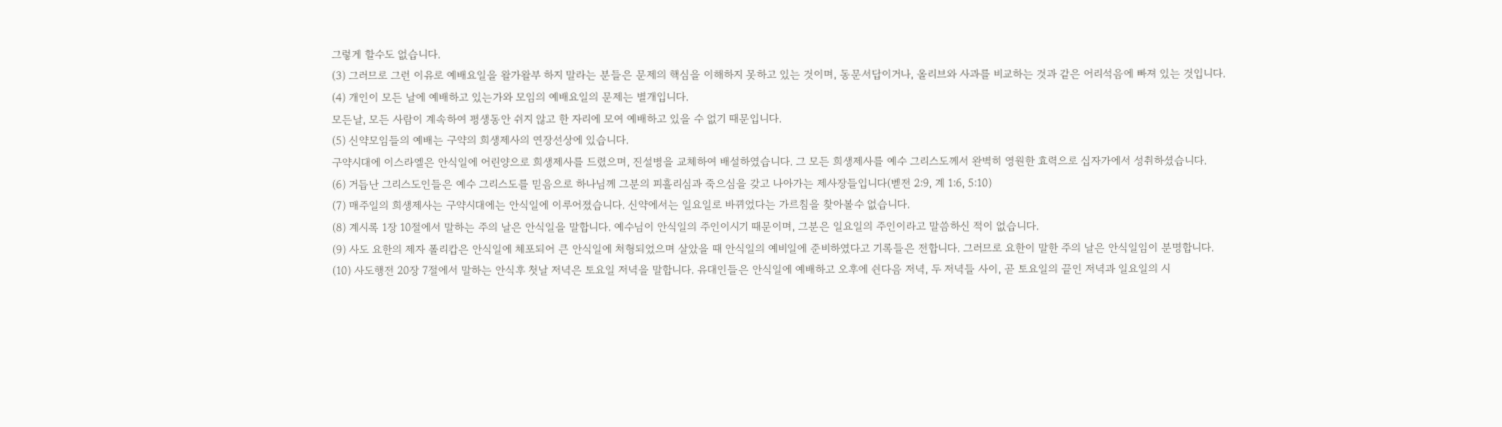그렇게 할수도 없습니다.
(3) 그러므로 그런 이유로 예배요일을 왈가왈부 하지 말라는 분들은 문제의 핵심을 이해하지 못하고 있는 것이며, 동문서답이거나, 올리브와 사과를 비교하는 것과 같은 어리석음에 빠져 있는 것입니다.
(4) 개인이 모든 날에 예배하고 있는가와 모임의 예배요일의 문제는 별개입니다.
모든날, 모든 사람이 계속하여 평생동안 쉬지 않고 한 자리에 모여 예배하고 있을 수 없기 때문입니다.
(5) 신약모임들의 예배는 구약의 희생제사의 연장선상에 있습니다.
구약시대에 이스라엘은 안식일에 어린양으로 희생제사를 드렸으며, 진설병을 교체하여 배설하였습니다. 그 모든 희생제사를 예수 그리스도께서 완벽히 영원한 효력으로 십자가에서 성취하셨습니다.
(6) 거듭난 그리스도인들은 예수 그리스도를 믿음으로 하나님께 그분의 피흘리심과 죽으심을 갖고 나아가는 제사장들입니다(벧전 2:9, 계 1:6, 5:10)
(7) 매주일의 희생제사는 구약시대에는 안식일에 이루어졌습니다. 신약에서는 일요일로 바뀌었다는 가르침을 찾아볼수 없습니다.
(8) 계시록 1장 10절에서 말하는 주의 날은 안식일을 말합니다. 예수님이 안식일의 주인이시기 때문이며, 그분은 일요일의 주인이라고 말씀하신 적이 없습니다.
(9) 사도 요한의 제자 폴리캅은 안식일에 체포되어 큰 안식일에 처형되었으며 살았을 때 안식일의 예비일에 준비하였다고 기록들은 전합니다. 그러므로 요한이 말한 주의 날은 안식일임이 분명합니다.
(10) 사도행전 20장 7절에서 말하는 안식후 첫날 저녁은 토요일 저녁을 말합니다. 유대인들은 안식일에 예배하고 오후에 쉰다음 저녁, 두 저녁들 사이, 곧 토요일의 끝인 저녁과 일요일의 시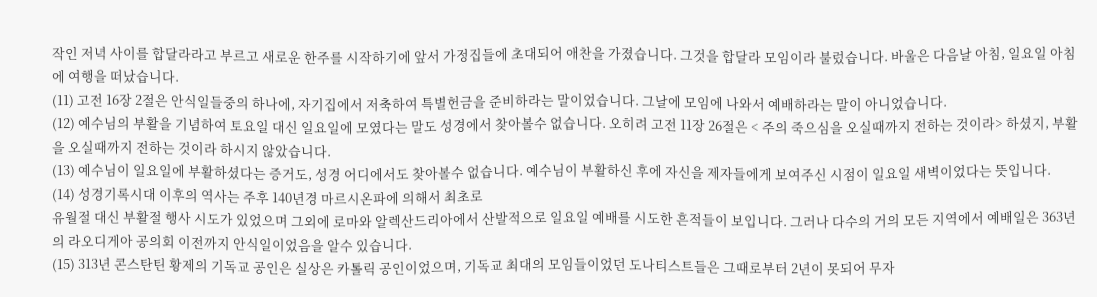작인 저녁 사이를 합달라라고 부르고 새로운 한주를 시작하기에 앞서 가정집들에 초대되어 애찬을 가졌습니다. 그것을 합달라 모임이라 불렀습니다. 바울은 다음날 아침, 일요일 아침에 여행을 떠났습니다.
(11) 고전 16장 2절은 안식일들중의 하나에, 자기집에서 저축하여 특별헌금을 준비하라는 말이었습니다. 그날에 모임에 나와서 예배하라는 말이 아니었습니다.
(12) 예수님의 부활을 기념하여 토요일 대신 일요일에 모였다는 말도 성경에서 찾아볼수 없습니다. 오히려 고전 11장 26절은 < 주의 죽으심을 오실때까지 전하는 것이라> 하셨지, 부활을 오실때까지 전하는 것이라 하시지 않았습니다.
(13) 예수님이 일요일에 부활하셨다는 증거도, 성경 어디에서도 찾아볼수 없습니다. 예수님이 부활하신 후에 자신을 제자들에게 보여주신 시점이 일요일 새벽이었다는 뜻입니다.
(14) 성경기록시대 이후의 역사는 주후 140년경 마르시온파에 의해서 최초로
유월절 대신 부활절 행사 시도가 있었으며 그외에 로마와 알렉산드리아에서 산발적으로 일요일 예배를 시도한 흔적들이 보입니다. 그러나 다수의 거의 모든 지역에서 예배일은 363년의 라오디게아 공의회 이전까지 안식일이었음을 알수 있습니다.
(15) 313년 콘스탄틴 황제의 기독교 공인은 실상은 카톨릭 공인이었으며, 기독교 최대의 모임들이었던 도나티스트들은 그때로부터 2년이 못되어 무자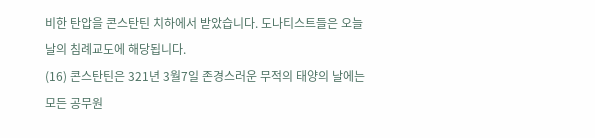비한 탄압을 콘스탄틴 치하에서 받았습니다. 도나티스트들은 오늘날의 침례교도에 해당됩니다.
(16) 콘스탄틴은 321년 3월7일 존경스러운 무적의 태양의 날에는 모든 공무원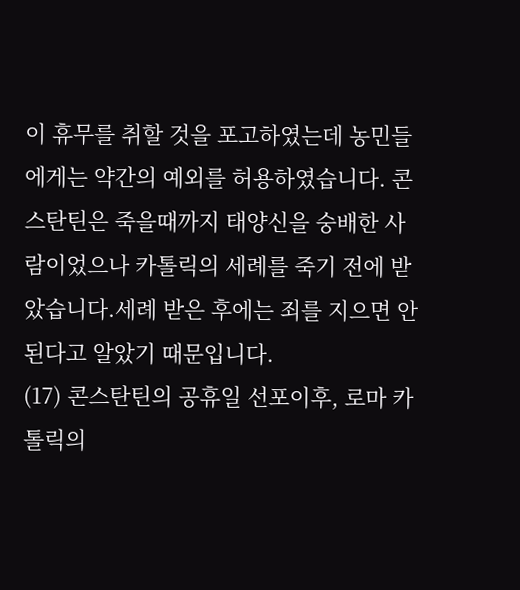이 휴무를 취할 것을 포고하였는데 농민들에게는 약간의 예외를 허용하였습니다. 콘스탄틴은 죽을때까지 태양신을 숭배한 사람이었으나 카톨릭의 세례를 죽기 전에 받았습니다.세례 받은 후에는 죄를 지으면 안된다고 알았기 때문입니다.
(17) 콘스탄틴의 공휴일 선포이후, 로마 카톨릭의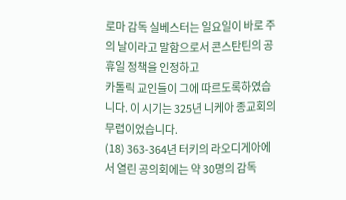로마 감독 실베스터는 일요일이 바로 주의 날이라고 말함으로서 콘스탄틴의 공휴일 정책을 인정하고
카톨릭 교인들이 그에 따르도록하였습니다. 이 시기는 325년 니케아 종교회의 무렵이었습니다.
(18) 363-364년 터키의 라오디게아에서 열린 공의회에는 약 30명의 감독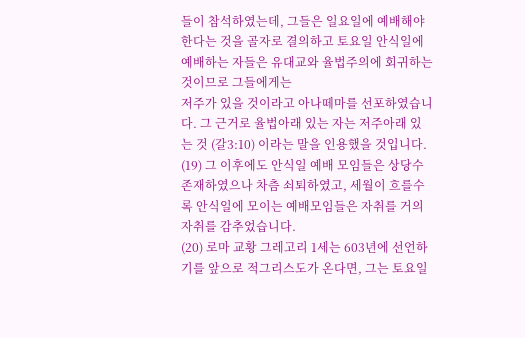들이 참석하였는데, 그들은 일요일에 예배해야 한다는 것을 골자로 결의하고 토요일 안식일에 예배하는 자들은 유대교와 율법주의에 회귀하는 것이므로 그들에게는
저주가 있을 것이라고 아나떼마를 선포하였습니다. 그 근거로 율법아래 있는 자는 저주아래 있는 것 (갈3:10) 이라는 말을 인용했을 것입니다.
(19) 그 이후에도 안식일 예배 모임들은 상당수 존재하였으나 차츰 쇠퇴하였고, 세월이 흐를수록 안식일에 모이는 예배모임들은 자취를 거의 자취를 감추었습니다.
(20) 로마 교황 그레고리 1세는 603년에 선언하기를 앞으로 적그리스도가 온다면, 그는 토요일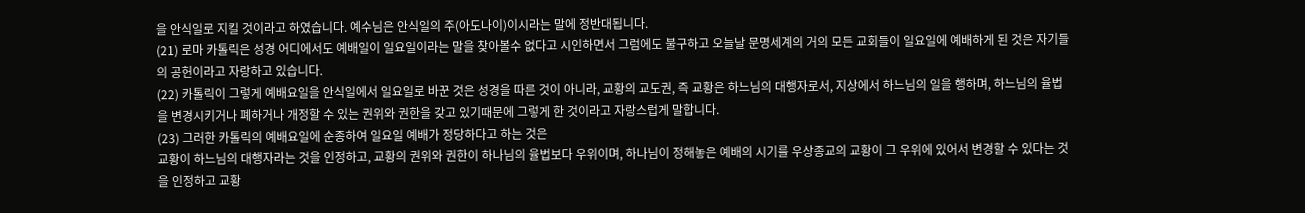을 안식일로 지킬 것이라고 하였습니다. 예수님은 안식일의 주(아도나이)이시라는 말에 정반대됩니다.
(21) 로마 카톨릭은 성경 어디에서도 예배일이 일요일이라는 말을 찾아볼수 없다고 시인하면서 그럼에도 불구하고 오늘날 문명세계의 거의 모든 교회들이 일요일에 예배하게 된 것은 자기들의 공헌이라고 자랑하고 있습니다.
(22) 카톨릭이 그렇게 예배요일을 안식일에서 일요일로 바꾼 것은 성경을 따른 것이 아니라, 교황의 교도권, 즉 교황은 하느님의 대행자로서, 지상에서 하느님의 일을 행하며, 하느님의 율법을 변경시키거나 폐하거나 개정할 수 있는 권위와 권한을 갖고 있기때문에 그렇게 한 것이라고 자랑스럽게 말합니다.
(23) 그러한 카톨릭의 예배요일에 순종하여 일요일 예배가 정당하다고 하는 것은
교황이 하느님의 대행자라는 것을 인정하고, 교황의 권위와 권한이 하나님의 율법보다 우위이며, 하나님이 정해놓은 예배의 시기를 우상종교의 교황이 그 우위에 있어서 변경할 수 있다는 것을 인정하고 교황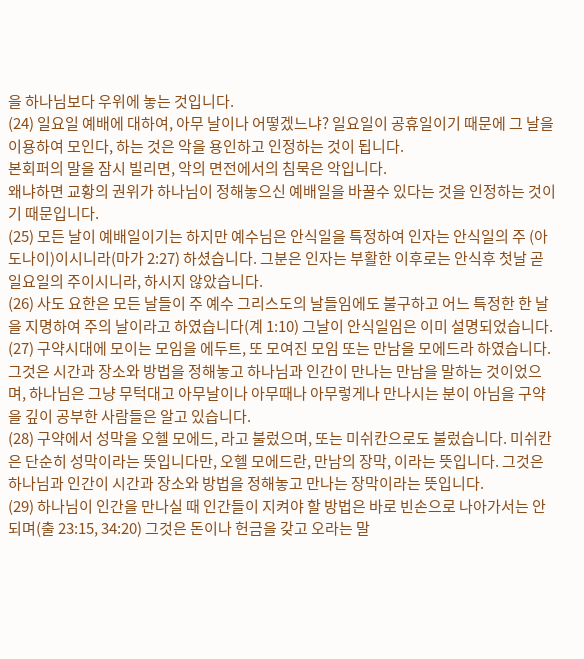을 하나님보다 우위에 놓는 것입니다.
(24) 일요일 예배에 대하여, 아무 날이나 어떻겠느냐? 일요일이 공휴일이기 때문에 그 날을 이용하여 모인다, 하는 것은 악을 용인하고 인정하는 것이 됩니다.
본회퍼의 말을 잠시 빌리면, 악의 면전에서의 침묵은 악입니다.
왜냐하면 교황의 권위가 하나님이 정해놓으신 예배일을 바꿀수 있다는 것을 인정하는 것이기 때문입니다.
(25) 모든 날이 예배일이기는 하지만 예수님은 안식일을 특정하여 인자는 안식일의 주 (아도나이)이시니라(마가 2:27) 하셨습니다. 그분은 인자는 부활한 이후로는 안식후 첫날 곧 일요일의 주이시니라, 하시지 않았습니다.
(26) 사도 요한은 모든 날들이 주 예수 그리스도의 날들임에도 불구하고 어느 특정한 한 날을 지명하여 주의 날이라고 하였습니다(계 1:10) 그날이 안식일임은 이미 설명되었습니다.
(27) 구약시대에 모이는 모임을 에두트, 또 모여진 모임 또는 만남을 모에드라 하였습니다. 그것은 시간과 장소와 방법을 정해놓고 하나님과 인간이 만나는 만남을 말하는 것이었으며, 하나님은 그냥 무턱대고 아무날이나 아무때나 아무렇게나 만나시는 분이 아님을 구약을 깊이 공부한 사람들은 알고 있습니다.
(28) 구약에서 성막을 오헬 모에드, 라고 불렀으며, 또는 미쉬칸으로도 불렀습니다. 미쉬칸은 단순히 성막이라는 뜻입니다만, 오헬 모에드란, 만남의 장막, 이라는 뜻입니다. 그것은 하나님과 인간이 시간과 장소와 방법을 정해놓고 만나는 장막이라는 뜻입니다.
(29) 하나님이 인간을 만나실 때 인간들이 지켜야 할 방법은 바로 빈손으로 나아가서는 안되며(출 23:15, 34:20) 그것은 돈이나 헌금을 갖고 오라는 말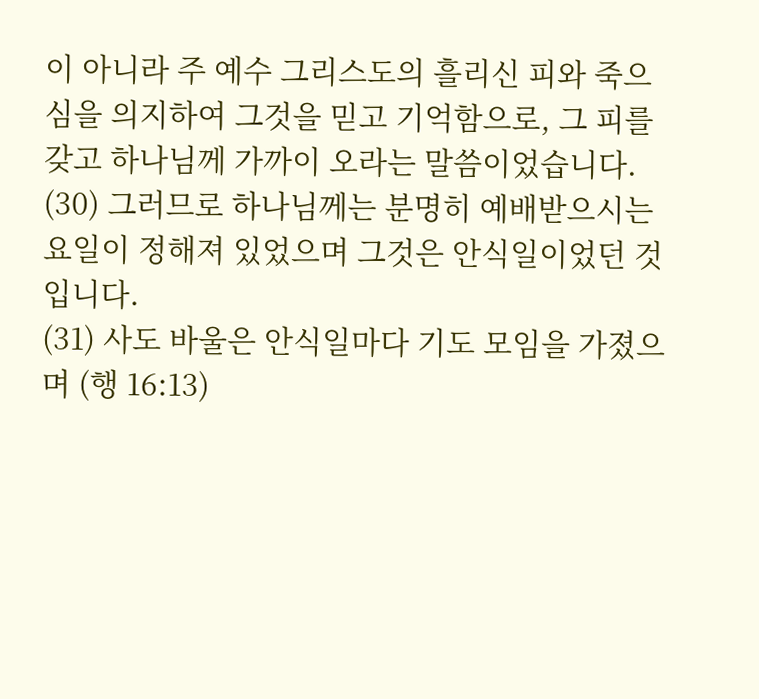이 아니라 주 예수 그리스도의 흘리신 피와 죽으심을 의지하여 그것을 믿고 기억함으로, 그 피를 갖고 하나님께 가까이 오라는 말씀이었습니다.
(30) 그러므로 하나님께는 분명히 예배받으시는 요일이 정해져 있었으며 그것은 안식일이었던 것입니다.
(31) 사도 바울은 안식일마다 기도 모임을 가졌으며 (행 16:13)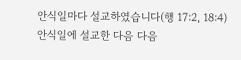안식일마다 설교하였습니다(행 17:2, 18:4) 안식일에 설교한 다음 다음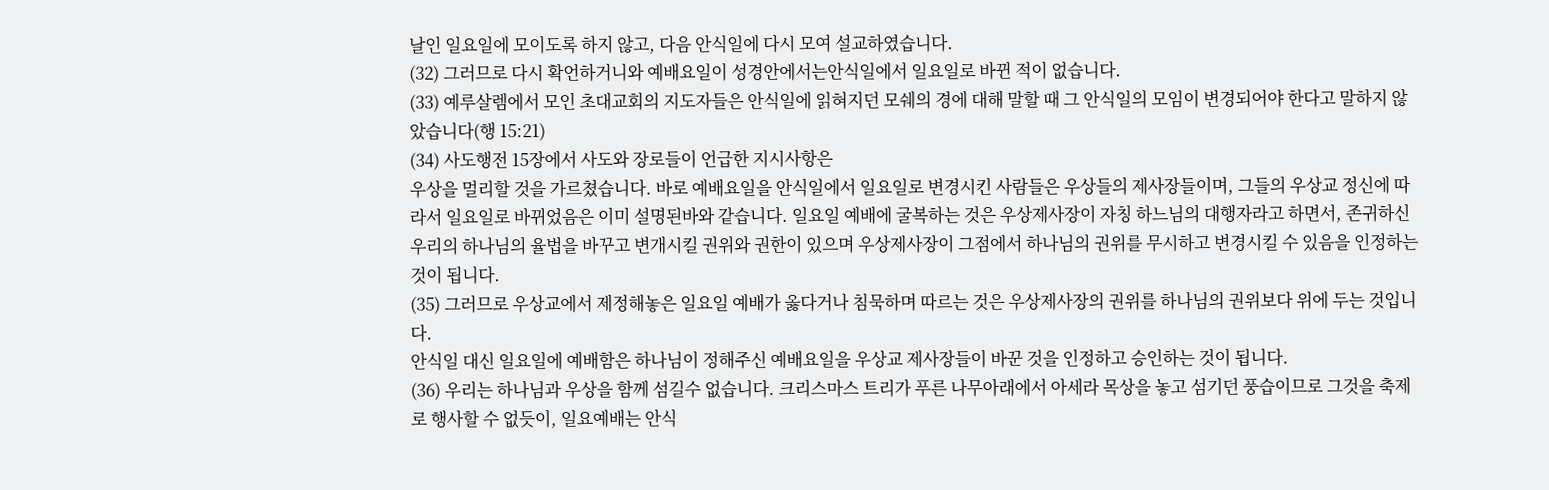날인 일요일에 모이도록 하지 않고, 다음 안식일에 다시 모여 설교하였습니다.
(32) 그러므로 다시 확언하거니와 예배요일이 성경안에서는안식일에서 일요일로 바뀐 적이 없습니다.
(33) 예루살렘에서 모인 초대교회의 지도자들은 안식일에 읽혀지던 모쉐의 경에 대해 말할 때 그 안식일의 모임이 변경되어야 한다고 말하지 않았습니다(행 15:21)
(34) 사도행전 15장에서 사도와 장로들이 언급한 지시사항은
우상을 멀리할 것을 가르쳤습니다. 바로 예배요일을 안식일에서 일요일로 변경시킨 사람들은 우상들의 제사장들이며, 그들의 우상교 정신에 따라서 일요일로 바뀌었음은 이미 설명된바와 같습니다. 일요일 예배에 굴복하는 것은 우상제사장이 자칭 하느님의 대행자라고 하면서, 존귀하신 우리의 하나님의 율법을 바꾸고 변개시킬 권위와 권한이 있으며 우상제사장이 그점에서 하나님의 권위를 무시하고 변경시킬 수 있음을 인정하는 것이 됩니다.
(35) 그러므로 우상교에서 제정해놓은 일요일 예배가 옳다거나 침묵하며 따르는 것은 우상제사장의 권위를 하나님의 권위보다 위에 두는 것입니다.
안식일 대신 일요일에 예배함은 하나님이 정해주신 예배요일을 우상교 제사장들이 바꾼 것을 인정하고 승인하는 것이 됩니다.
(36) 우리는 하나님과 우상을 함께 섬길수 없습니다. 크리스마스 트리가 푸른 나무아래에서 아세라 목상을 놓고 섬기던 풍습이므로 그것을 축제로 행사할 수 없듯이, 일요예배는 안식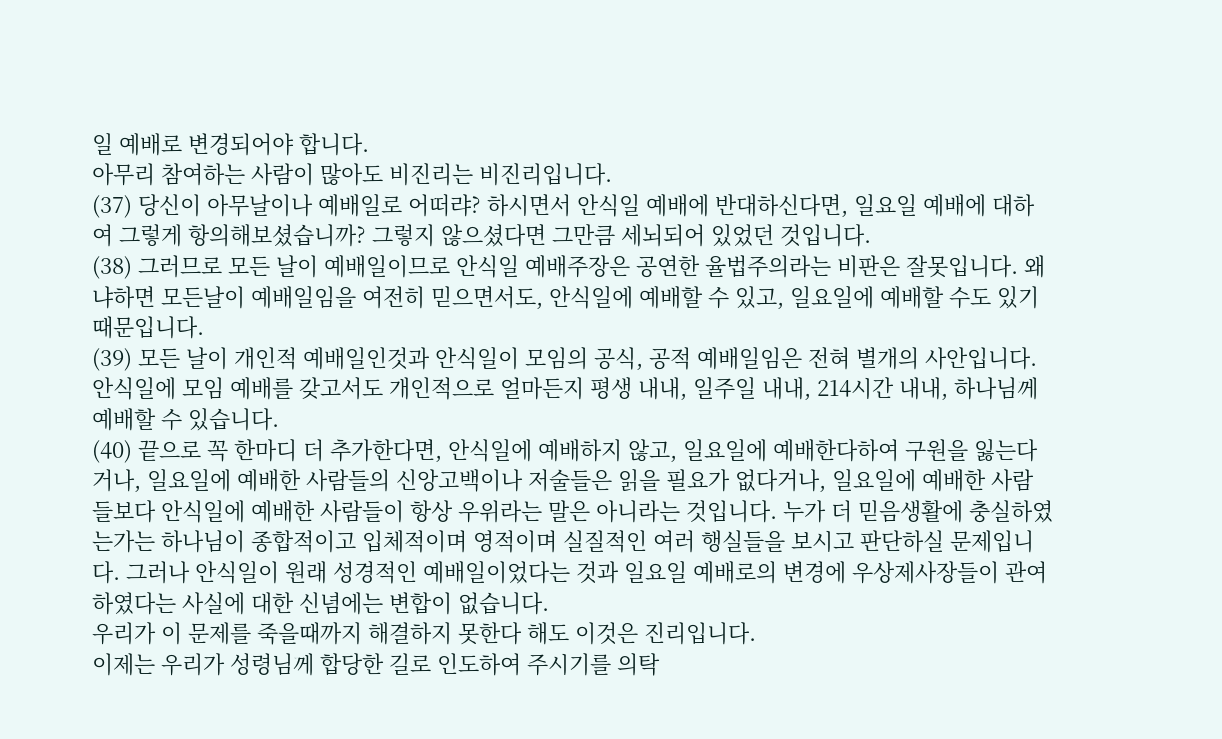일 예배로 변경되어야 합니다.
아무리 참여하는 사람이 많아도 비진리는 비진리입니다.
(37) 당신이 아무날이나 예배일로 어떠랴? 하시면서 안식일 예배에 반대하신다면, 일요일 예배에 대하여 그렇게 항의해보셨습니까? 그렇지 않으셨다면 그만큼 세뇌되어 있었던 것입니다.
(38) 그러므로 모든 날이 예배일이므로 안식일 예배주장은 공연한 율법주의라는 비판은 잘못입니다. 왜냐하면 모든날이 예배일임을 여전히 믿으면서도, 안식일에 예배할 수 있고, 일요일에 예배할 수도 있기 때문입니다.
(39) 모든 날이 개인적 예배일인것과 안식일이 모임의 공식, 공적 예배일임은 전혀 별개의 사안입니다. 안식일에 모임 예배를 갖고서도 개인적으로 얼마든지 평생 내내, 일주일 내내, 214시간 내내, 하나님께 예배할 수 있습니다.
(40) 끝으로 꼭 한마디 더 추가한다면, 안식일에 예배하지 않고, 일요일에 예배한다하여 구원을 잃는다거나, 일요일에 예배한 사람들의 신앙고백이나 저술들은 읽을 필요가 없다거나, 일요일에 예배한 사람들보다 안식일에 예배한 사람들이 항상 우위라는 말은 아니라는 것입니다. 누가 더 믿음생활에 충실하였는가는 하나님이 종합적이고 입체적이며 영적이며 실질적인 여러 행실들을 보시고 판단하실 문제입니다. 그러나 안식일이 원래 성경적인 예배일이었다는 것과 일요일 예배로의 변경에 우상제사장들이 관여하였다는 사실에 대한 신념에는 변합이 없습니다.
우리가 이 문제를 죽을때까지 해결하지 못한다 해도 이것은 진리입니다.
이제는 우리가 성령님께 합당한 길로 인도하여 주시기를 의탁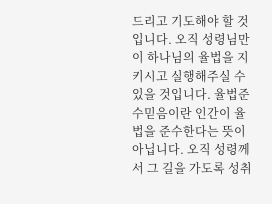드리고 기도해야 할 것입니다. 오직 성령님만이 하나님의 율법을 지키시고 실행해주실 수 있을 것입니다. 율법준수믿음이란 인간이 율법을 준수한다는 뜻이 아닙니다. 오직 성령께서 그 길을 가도록 성취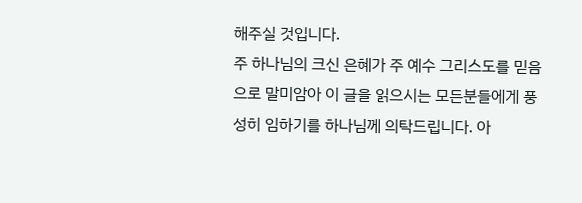해주실 것입니다.
주 하나님의 크신 은혜가 주 예수 그리스도를 믿음으로 말미암아 이 글을 읽으시는 모든분들에게 풍성히 임하기를 하나님께 의탁드립니다. 아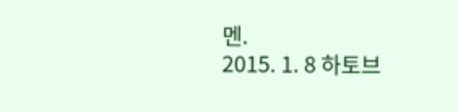멘.
2015. 1. 8 하토브